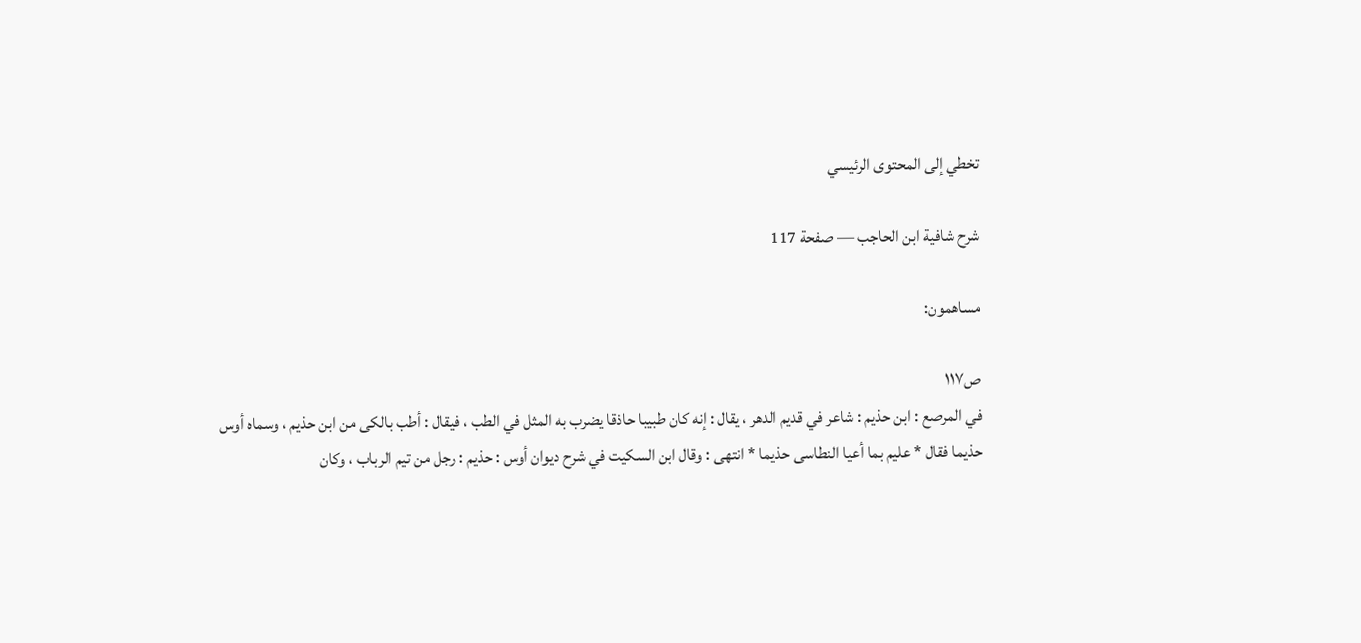تخطي إلى المحتوى الرئيسي

شرح شافية ابن الحاجب — صفحة 117

مساهمون:

ص١١٧
في المرصع : ابن حذيم : شاعر في قديم الدهر ، يقال : إنه كان طبيبا حاذقا يضرب به المثل في الطب ، فيقال : أطب بالكى من ابن حذيم ، وسماه أوس حذيما فقال * عليم بما أعيا النطاسى حذيما * انتهى : وقال ابن السكيت في شرح ديوان أوس : حذيم : رجل من تيم الرباب ، وكان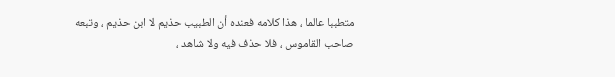متطببا عالما ، هذا كلامه فعنده أن الطبيب حذيم لا ابن حذيم ، وتبعه صاحب القاموس ، فلا حذف فيه ولا شاهد ،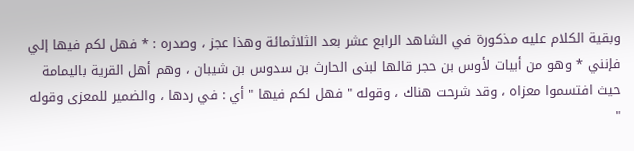وبقية الكلام عليه مذكورة في الشاهد الرابع عشر بعد الثلاثمائة وهذا عجز ، وصدره : * فهل لكم فيها إلي فإنني * وهو من أبيات لأوس بن حجر قالها لبنى الحارث بن سدوس بن شيبان ، وهم أهل القرية باليمامة حيث افتسموا معزاه ، وقد شرحت هناك ، وقوله " فهل لكم فيها " أي : في ردها ، والضمير للمعزى وقوله "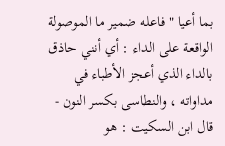بما أعيا " فاعله ضمير ما الموصولة الواقعة على الداء : أي أنني حاذق بالداء الذي أعجز الأطباء في مداواته ، والنطاسى بكسر النون - قال ابن السكيت : هو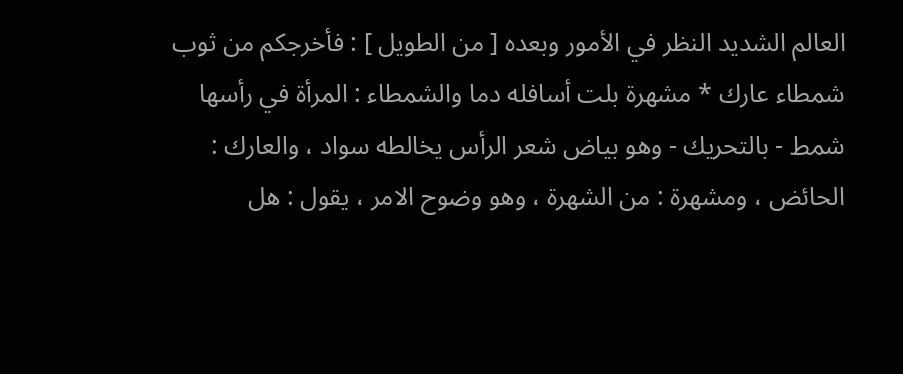العالم الشديد النظر في الأمور وبعده [ من الطويل ] : فأخرجكم من ثوب شمطاء عارك * مشهرة بلت أسافله دما والشمطاء : المرأة في رأسها شمط - بالتحريك - وهو بياض شعر الرأس يخالطه سواد ، والعارك : الحائض ، ومشهرة : من الشهرة ، وهو وضوح الامر ، يقول : هل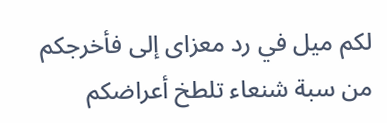لكم ميل في رد معزاى إلى فأخرجكم من سبة شنعاء تلطخ أعراضكم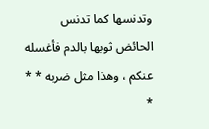وتدنسها كما تدنس الحائض ثوبها بالدم فأغسله عنكم ، وهذا مثل ضربه * * *